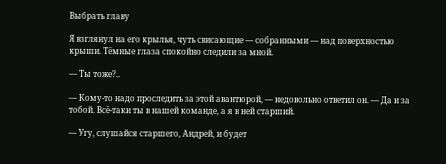Выбрать главу

Я взглянул на его крылья, чуть свисающие — собранными — над поверхностью крыши. Тёмные глаза спокойно следили за мной.

— Ты тоже?..

— Кому-то надо проследить за этой авантюрой, — недовольно ответил он. — Да и за тобой. Всё-таки ты в нашей команде, а я в ней старший.

— Угу, слушайся старшего, Андрей, и будет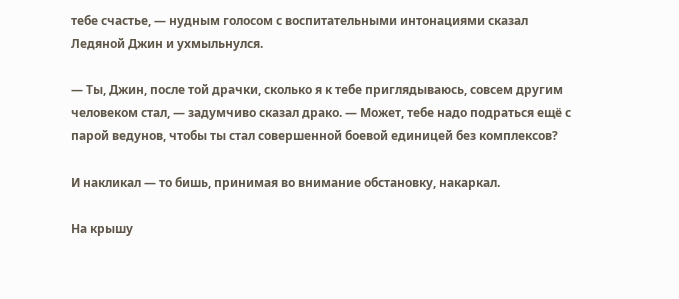тебе счастье, — нудным голосом с воспитательными интонациями сказал Ледяной Джин и ухмыльнулся.

— Ты, Джин, после той драчки, сколько я к тебе приглядываюсь, совсем другим человеком стал, — задумчиво сказал драко. — Может, тебе надо подраться ещё с парой ведунов, чтобы ты стал совершенной боевой единицей без комплексов?

И накликал — то бишь, принимая во внимание обстановку, накаркал.

На крышу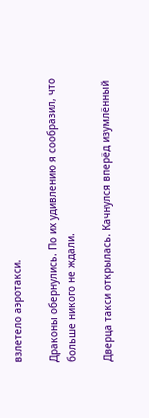взлетело аэротакси.

Драконы обернулись. По их удивлению я сообразил, что больше никого не ждали.

Дверца такси открылась. Качнулся вперёд изумлённый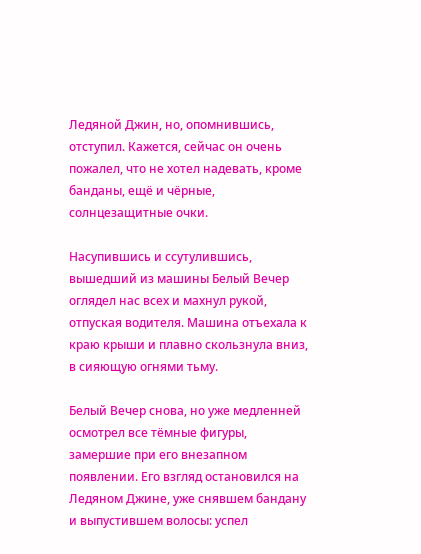Ледяной Джин, но, опомнившись, отступил. Кажется, сейчас он очень пожалел, что не хотел надевать, кроме банданы, ещё и чёрные, солнцезащитные очки.

Насупившись и ссутулившись, вышедший из машины Белый Вечер оглядел нас всех и махнул рукой, отпуская водителя. Машина отъехала к краю крыши и плавно скользнула вниз, в сияющую огнями тьму.

Белый Вечер снова, но уже медленней осмотрел все тёмные фигуры, замершие при его внезапном появлении. Его взгляд остановился на Ледяном Джине, уже снявшем бандану и выпустившем волосы: успел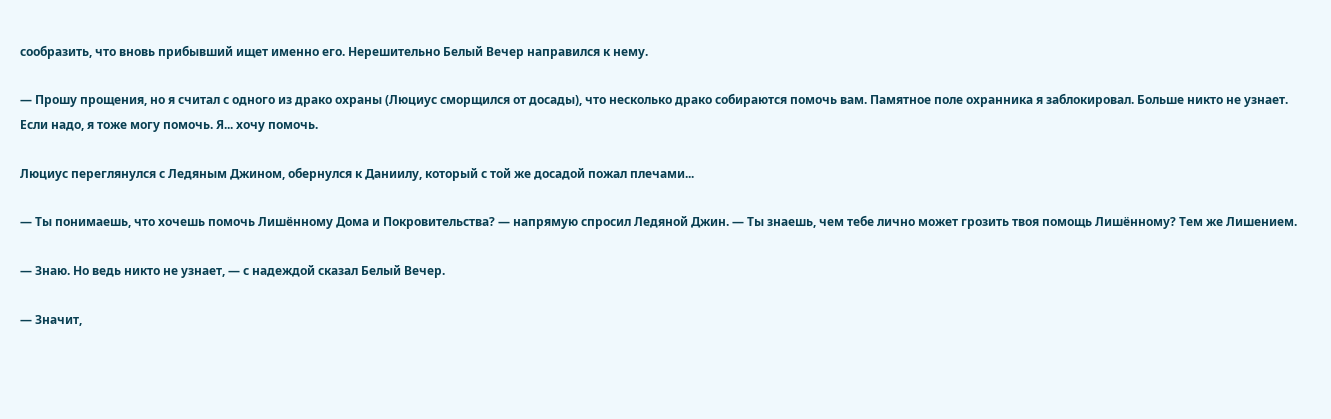сообразить, что вновь прибывший ищет именно его. Нерешительно Белый Вечер направился к нему.

— Прошу прощения, но я считал с одного из драко охраны (Люциус сморщился от досады), что несколько драко собираются помочь вам. Памятное поле охранника я заблокировал. Больше никто не узнает. Если надо, я тоже могу помочь. Я... хочу помочь.

Люциус переглянулся с Ледяным Джином, обернулся к Даниилу, который с той же досадой пожал плечами...

— Ты понимаешь, что хочешь помочь Лишённому Дома и Покровительства? — напрямую спросил Ледяной Джин. — Ты знаешь, чем тебе лично может грозить твоя помощь Лишённому? Тем же Лишением.

— Знаю. Но ведь никто не узнает, — с надеждой сказал Белый Вечер.

— Значит,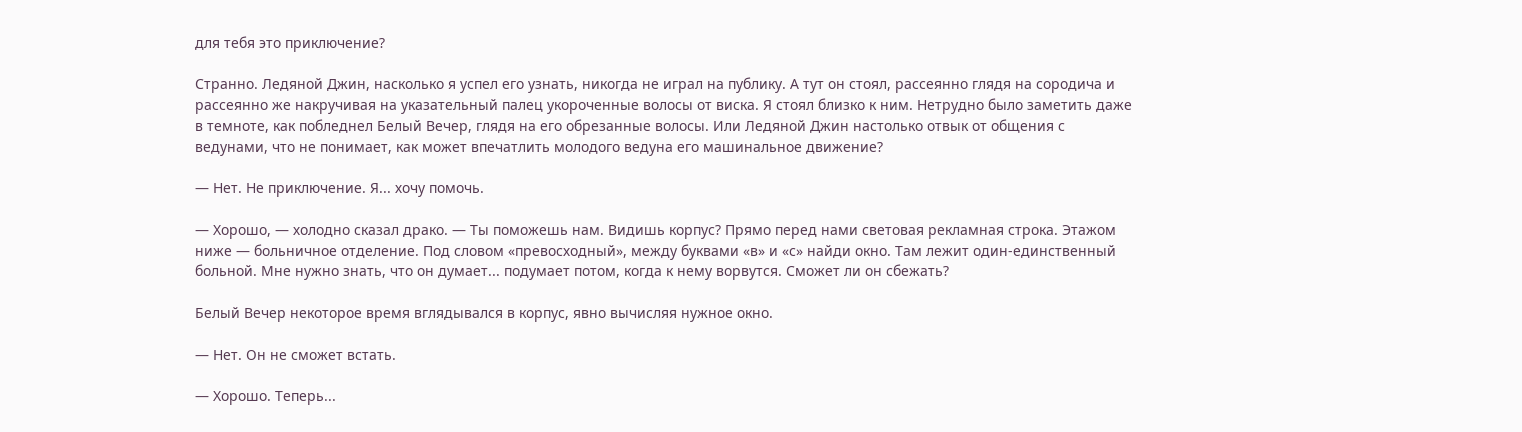для тебя это приключение?

Странно. Ледяной Джин, насколько я успел его узнать, никогда не играл на публику. А тут он стоял, рассеянно глядя на сородича и рассеянно же накручивая на указательный палец укороченные волосы от виска. Я стоял близко к ним. Нетрудно было заметить даже в темноте, как побледнел Белый Вечер, глядя на его обрезанные волосы. Или Ледяной Джин настолько отвык от общения с ведунами, что не понимает, как может впечатлить молодого ведуна его машинальное движение?

— Нет. Не приключение. Я... хочу помочь.

— Хорошо, — холодно сказал драко. — Ты поможешь нам. Видишь корпус? Прямо перед нами световая рекламная строка. Этажом ниже — больничное отделение. Под словом «превосходный», между буквами «в» и «с» найди окно. Там лежит один-единственный больной. Мне нужно знать, что он думает... подумает потом, когда к нему ворвутся. Сможет ли он сбежать?

Белый Вечер некоторое время вглядывался в корпус, явно вычисляя нужное окно.

— Нет. Он не сможет встать.

— Хорошо. Теперь...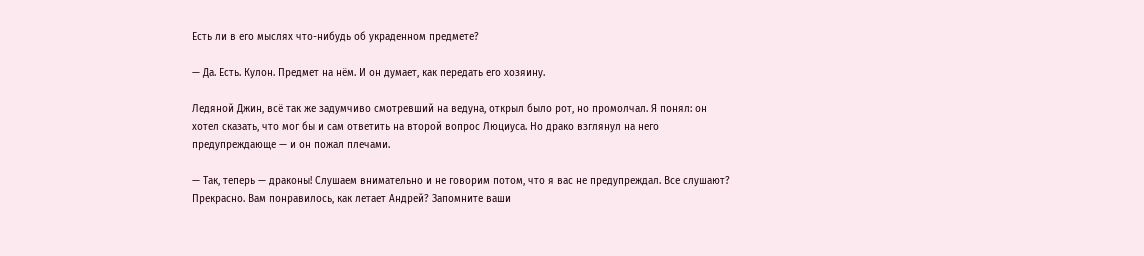Есть ли в его мыслях что-нибудь об украденном предмете?

— Да. Есть. Кулон. Предмет на нём. И он думает, как передать его хозяину.

Ледяной Джин, всё так же задумчиво смотревший на ведуна, открыл было рот, но промолчал. Я понял: он хотел сказать, что мог бы и сам ответить на второй вопрос Люциуса. Но драко взглянул на него предупреждающе — и он пожал плечами.

— Так, теперь — драконы! Слушаем внимательно и не говорим потом, что я вас не предупреждал. Все слушают? Прекрасно. Вам понравилось, как летает Андрей? Запомните ваши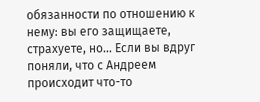обязанности по отношению к нему: вы его защищаете, страхуете, но... Если вы вдруг поняли, что с Андреем происходит что-то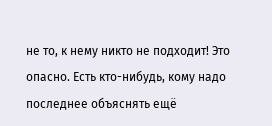не то, к нему никто не подходит! Это опасно. Есть кто-нибудь, кому надо последнее объяснять ещё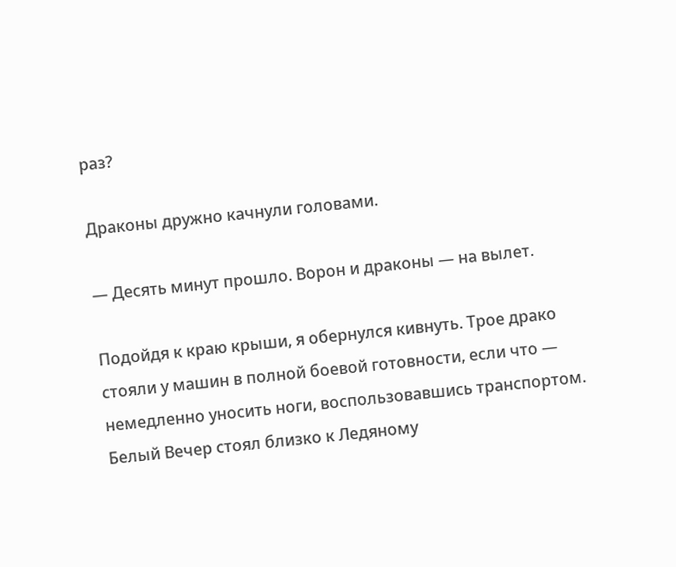раз?

Драконы дружно качнули головами.

— Десять минут прошло. Ворон и драконы — на вылет.

Подойдя к краю крыши, я обернулся кивнуть. Трое драко стояли у машин в полной боевой готовности, если что — немедленно уносить ноги, воспользовавшись транспортом. Белый Вечер стоял близко к Ледяному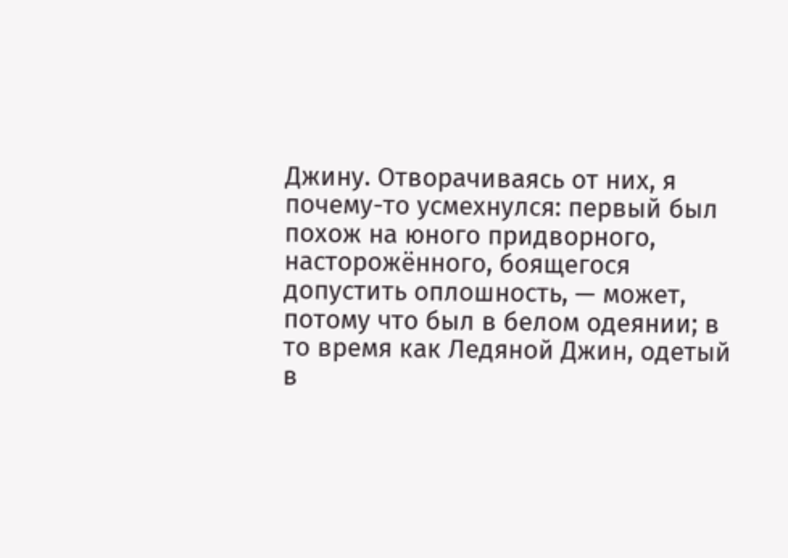Джину. Отворачиваясь от них, я почему-то усмехнулся: первый был похож на юного придворного, насторожённого, боящегося допустить оплошность, — может, потому что был в белом одеянии; в то время как Ледяной Джин, одетый в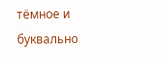тёмное и буквально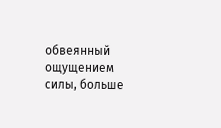обвеянный ощущением силы, больше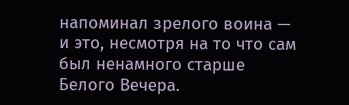напоминал зрелого воина — и это, несмотря на то что сам был ненамного старше Белого Вечера.